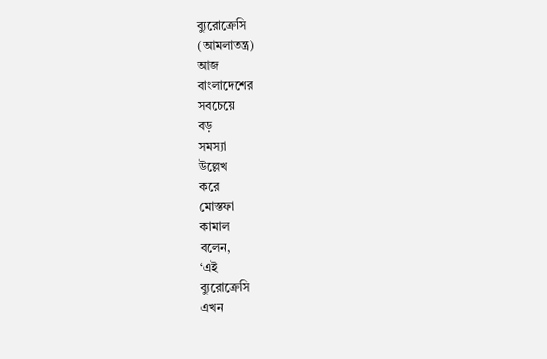ব্যুরোক্রেসি
(আমলাতন্ত্র)
আজ
বাংলাদেশের
সবচেয়ে
বড়
সমস্যা
উল্লেখ
করে
মোস্তফা
কামাল
বলেন,
‘এই
ব্যুরোক্রেসি
এখন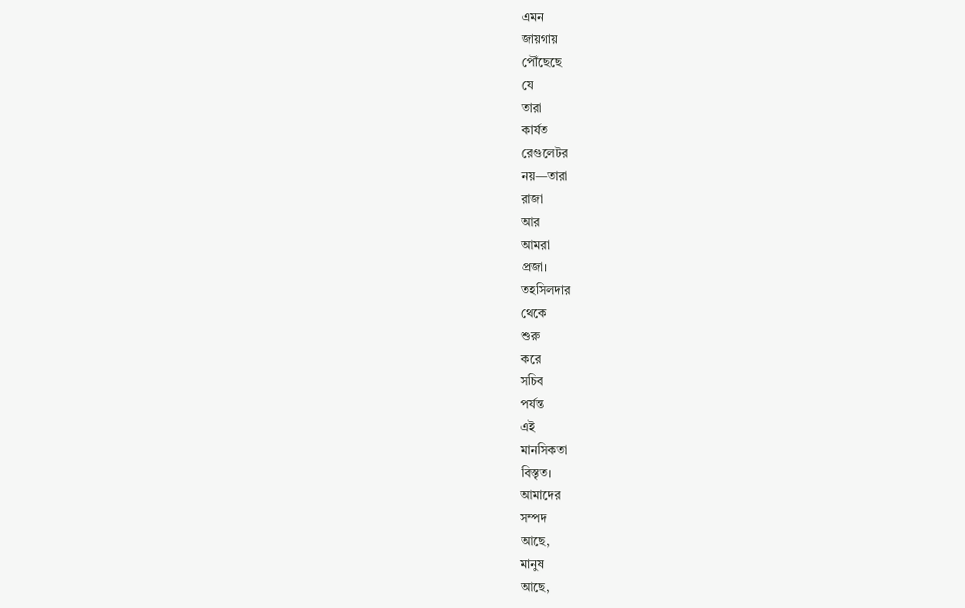এমন
জায়গায়
পৌঁছেছে
যে
তারা
কার্যত
রেগুলেটর
নয়—তারা
রাজা
আর
আমরা
প্রজা।
তহসিলদার
থেকে
শুরু
করে
সচিব
পর্যন্ত
এই
মানসিকতা
বিস্তৃত।
আমাদের
সম্পদ
আছে,
মানুষ
আছে,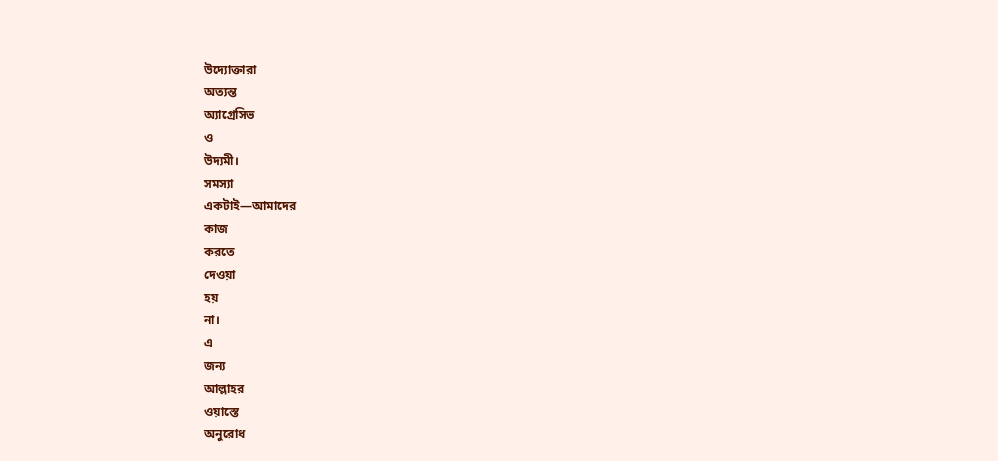উদ্যোক্তারা
অত্যন্ত
অ্যাগ্রেসিভ
ও
উদ্যমী।
সমস্যা
একটাই—আমাদের
কাজ
করতে
দেওয়া
হয়
না।
এ
জন্য
আল্লাহর
ওয়াস্তে
অনুরোধ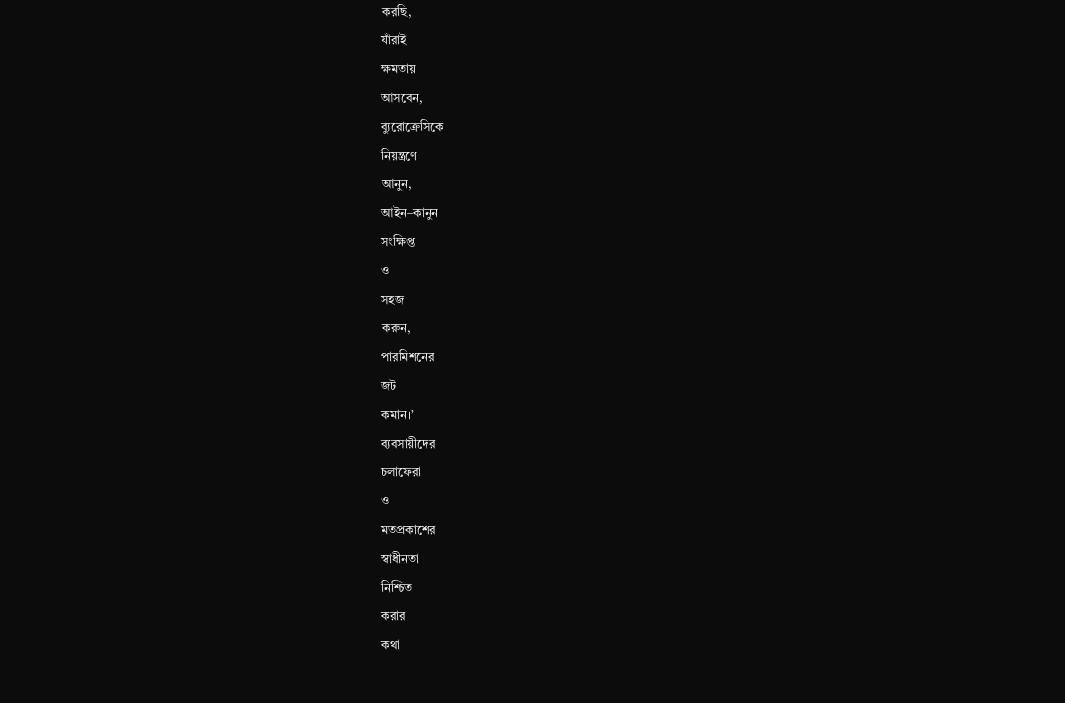করছি,
যাঁরাই
ক্ষমতায়
আসবেন,
ব্যুরোক্রেসিকে
নিয়ন্ত্রণে
আনুন,
আইন–কানুন
সংক্ষিপ্ত
ও
সহজ
করুন,
পারমিশনের
জট
কমান।’
ব্যবসায়ীদের
চলাফেরা
ও
মতপ্রকাশের
স্বাধীনতা
নিশ্চিত
করার
কথা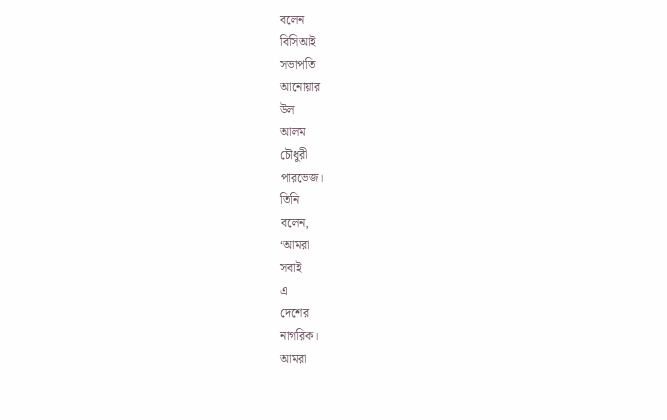বলেন
বিসিআই
সভাপতি
আনোয়ার
উল
আলম
চৌধুরী
পারভেজ।
তিনি
বলেন,
‘আমরা
সবাই
এ
দেশের
নাগরিক।
আমরা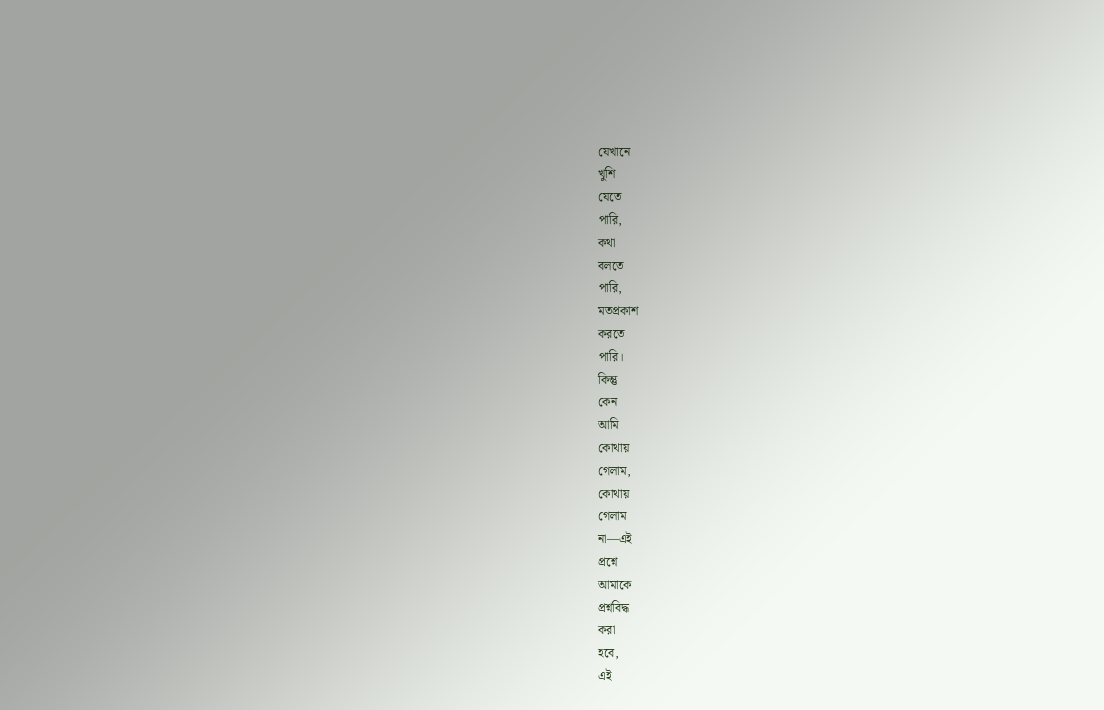যেখানে
খুশি
যেতে
পারি,
কথা
বলতে
পারি,
মতপ্রকাশ
করতে
পারি।
কিন্তু
কেন
আমি
কোথায়
গেলাম,
কোথায়
গেলাম
না—এই
প্রশ্নে
আমাকে
প্রশ্নবিদ্ধ
করা
হবে,
এই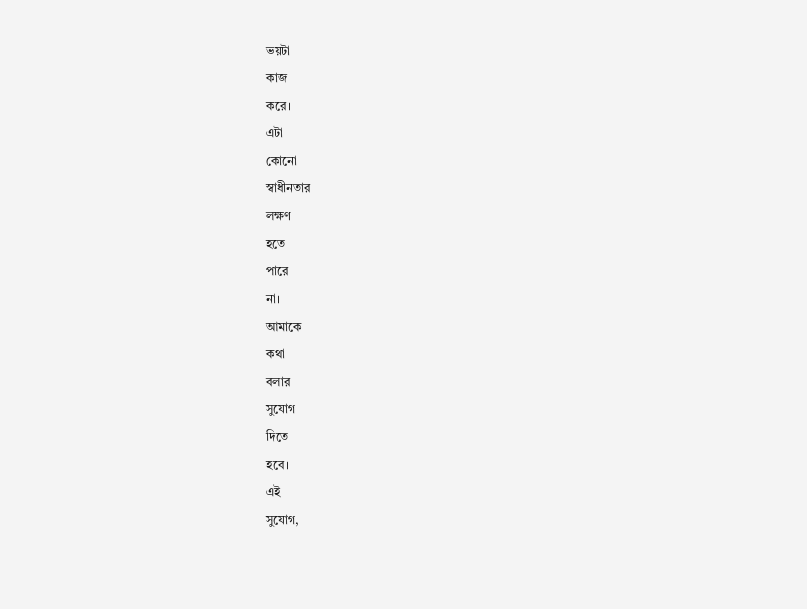ভয়টা
কাজ
করে।
এটা
কোনো
স্বাধীনতার
লক্ষণ
হতে
পারে
না।
আমাকে
কথা
বলার
সুযোগ
দিতে
হবে।
এই
সুযোগ,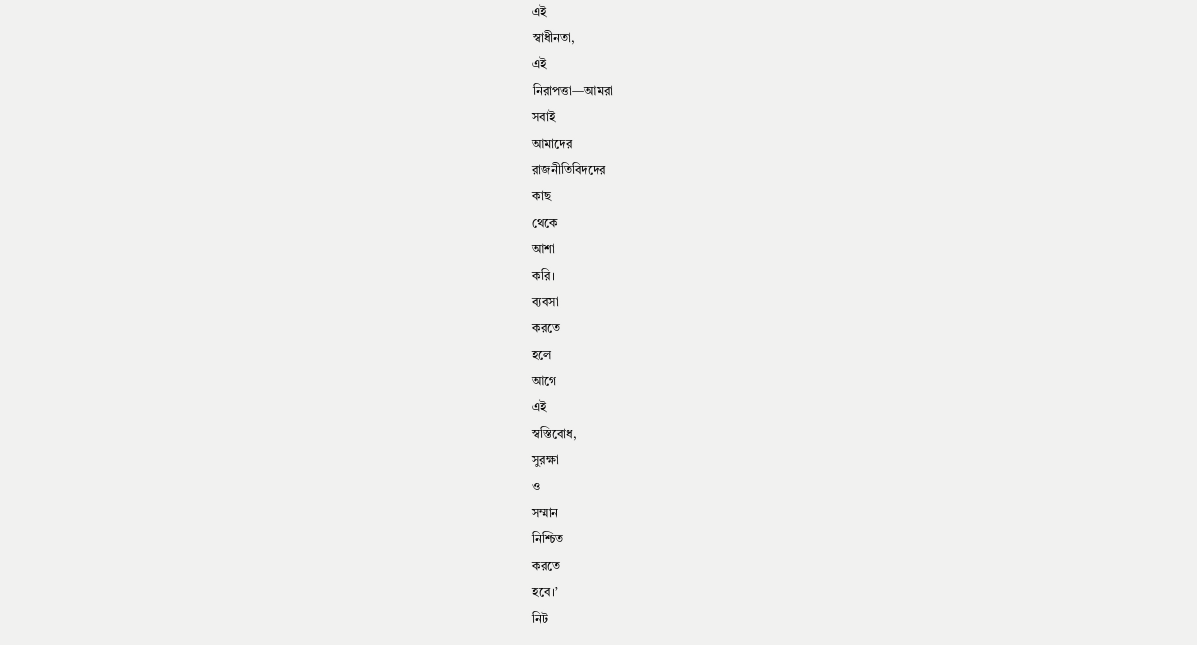এই
স্বাধীনতা,
এই
নিরাপত্তা—আমরা
সবাই
আমাদের
রাজনীতিবিদদের
কাছ
থেকে
আশা
করি।
ব্যবসা
করতে
হলে
আগে
এই
স্বস্তিবোধ,
সুরক্ষা
ও
সম্মান
নিশ্চিত
করতে
হবে।’
নিট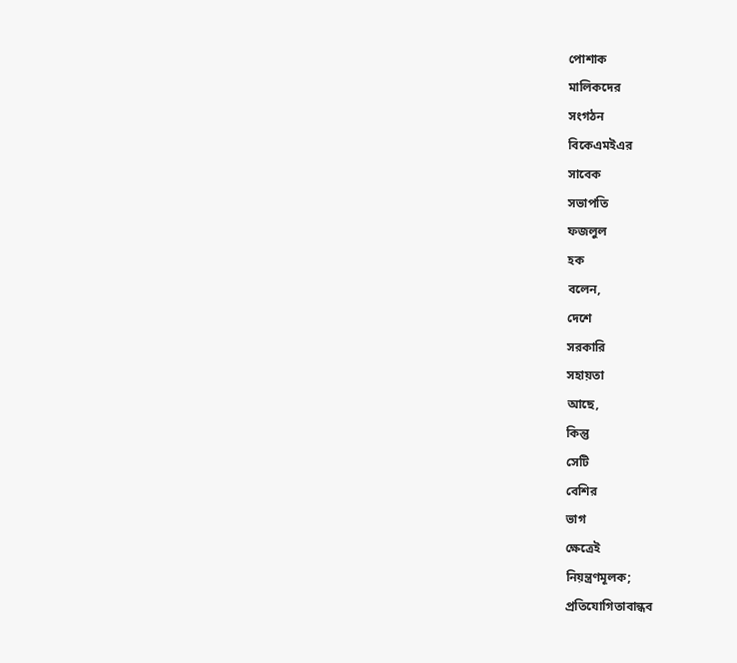পোশাক
মালিকদের
সংগঠন
বিকেএমইএর
সাবেক
সভাপতি
ফজলুল
হক
বলেন,
দেশে
সরকারি
সহায়তা
আছে,
কিন্তু
সেটি
বেশির
ভাগ
ক্ষেত্রেই
নিয়ন্ত্রণমূলক;
প্রতিযোগিতাবান্ধব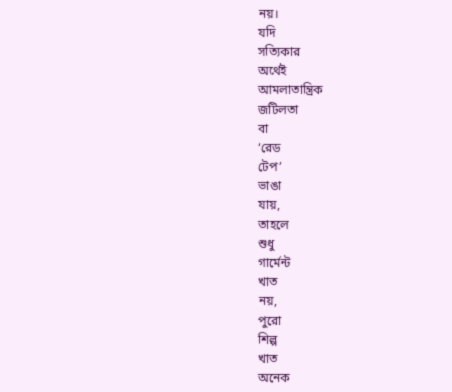নয়।
যদি
সত্যিকার
অর্থেই
আমলাতান্ত্রিক
জটিলতা
বা
‘রেড
টেপ’
ভাঙা
যায়,
তাহলে
শুধু
গার্মেন্ট
খাত
নয়,
পুরো
শিল্প
খাত
অনেক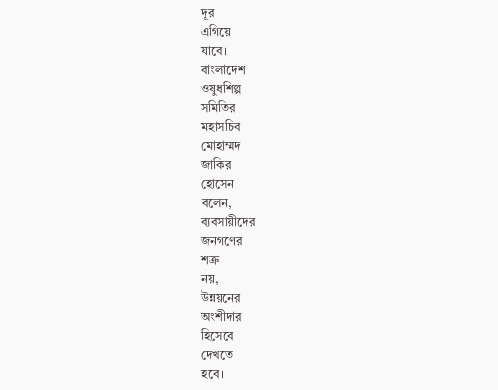দূর
এগিয়ে
যাবে।
বাংলাদেশ
ওষুধশিল্প
সমিতির
মহাসচিব
মোহাম্মদ
জাকির
হোসেন
বলেন,
ব্যবসায়ীদের
জনগণের
শত্রু
নয়,
উন্নয়নের
অংশীদার
হিসেবে
দেখতে
হবে।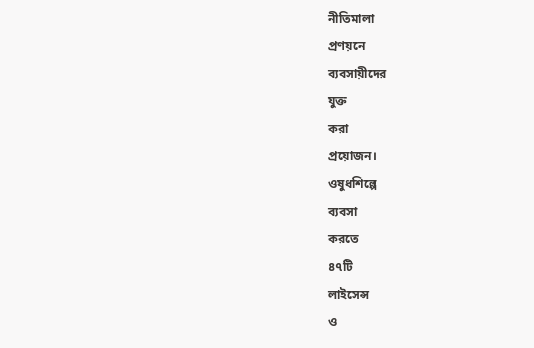নীতিমালা
প্রণয়নে
ব্যবসায়ীদের
যুক্ত
করা
প্রয়োজন।
ওষুধশিল্পে
ব্যবসা
করতে
৪৭টি
লাইসেন্স
ও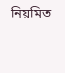নিয়মিত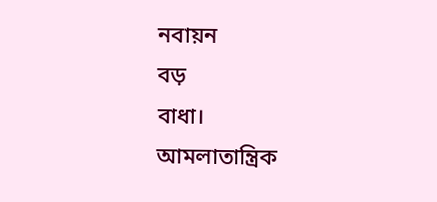নবায়ন
বড়
বাধা।
আমলাতান্ত্রিক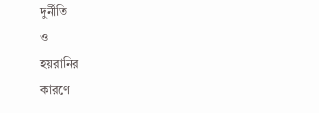দুর্নীতি
ও
হয়রানির
কারণে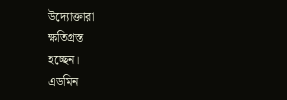উদ্যোক্তারা
ক্ষতিগ্রস্ত
হচ্ছেন।
এডমিন